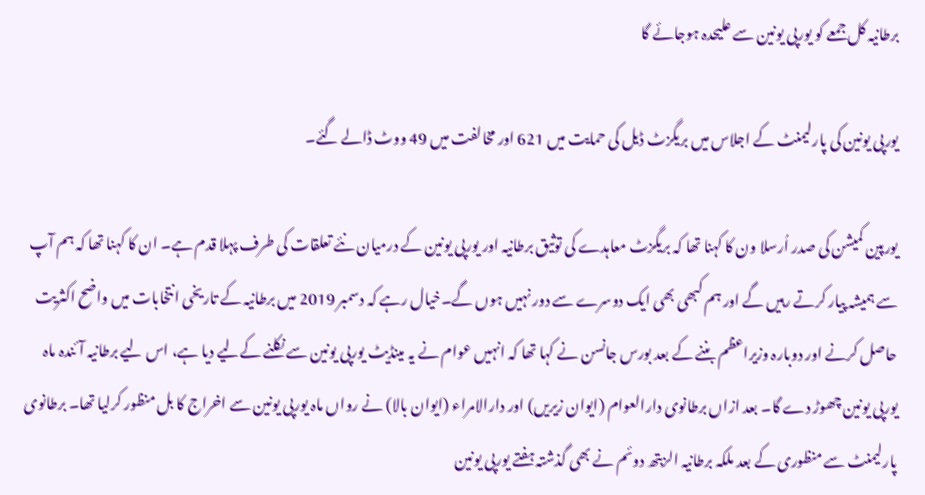برطانیہ کل جمعے کو یورپی یونین سے علیحدہ ہوجائے گا

یورپی یونین کی پارلیمنٹ کے اجلاس میں بریگزٹ ڈیل کی حمایت میں 621 اور مخالفت میں 49 ووٹ ڈالے گئے۔

یورپین کمیشن کی صدر اُرسلا ون کا کہنا تھا کہ بریگزٹ معاہدے کی توثیق برطانیہ اور یورپی یونین کے درمیان نئے تعلقات کی طرف پہلا قدم ہے۔ ان کا کہنا تھا کہ ہم آپ سے ہمیشہ پیار کرتے رہیں گے اور ہم کبھی بھی ایک دوسرے سے دور نہیں ہوں گے۔خیال رہے کہ دسمبر 2019 میں برطانیہ کے تاریخی انتخابات میں واضح اکثریت حاصل کرنے اور دوبارہ وزیراعظم بننے کے بعد بورس جانسن نے کہا تھا کہ انہیں عوام نے یہ مینڈیٹ یورپی یونین سے نکلنے کےلیے دیا ہے، اس لیے برطانیہ آئندہ ماہ یورپی یونین چھوڑ دے گا۔ بعد ازاں برطانوی دارالعوام (ایوان زیریں) اور دارالامراء (ایوان بالا) نے رواں ماہ یورپی یونین سے اخراج کا بل منظور کرلیا تھا۔ برطانوی پارلیمنٹ سے منظوری کے بعد ملکہ برطانیہ الزبتھ دوئم نے بھی گذشتہ ہفتے یورپی یونین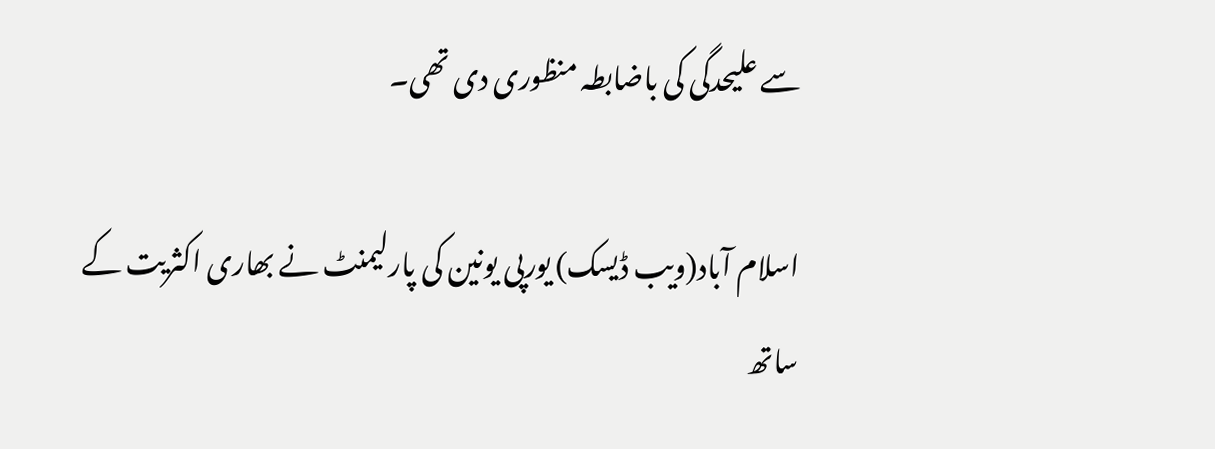سے علیحدگی کی باضابطہ منظوری دی تھی۔

اسلام آباد(ویب ڈیسک) یورپی یونین کی پارلیمنٹ نے بھاری اکثریت کے ساتھ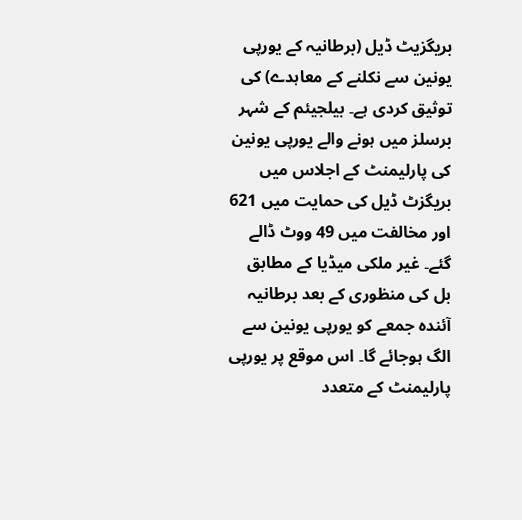بریگزیٹ ڈیل (برطانیہ کے یورپی یونین سے نکلنے کے معاہدے) کی توثیق کردی ہے۔ بیلجیئم کے شہر برسلز میں ہونے والے یورپی یونین کی پارلیمنٹ کے اجلاس میں بریگزٹ ڈیل کی حمایت میں 621 اور مخالفت میں 49 ووٹ ڈالے گئے۔ غیر ملکی میڈیا کے مطابق بل کی منظوری کے بعد برطانیہ آئندہ جمعے کو یورپی یونین سے الگ ہوجائے گا۔ اس موقع پر یورپی پارلیمنٹ کے متعدد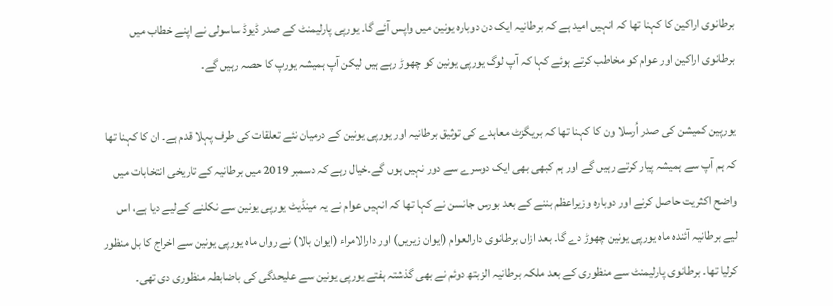برطانوی اراکین کا کہنا تھا کہ انہیں امید ہے کہ برطانیہ ایک دن دوبارہ یونین میں واپس آئے گا۔ یورپی پارلیمنٹ کے صدر ڈیوڈ ساسولی نے اپنے خطاب میں برطانوی اراکین اور عوام کو مخاطب کرتے ہوئے کہا کہ آپ لوگ یورپی یونین کو چھوڑ رہے ہیں لیکن آپ ہمیشہ یورپ کا حصہ رہیں گے۔

یورپین کمیشن کی صدر اُرسلا ون کا کہنا تھا کہ بریگزٹ معاہدے کی توثیق برطانیہ اور یورپی یونین کے درمیان نئے تعلقات کی طرف پہلا قدم ہے۔ ان کا کہنا تھا کہ ہم آپ سے ہمیشہ پیار کرتے رہیں گے اور ہم کبھی بھی ایک دوسرے سے دور نہیں ہوں گے۔خیال رہے کہ دسمبر 2019 میں برطانیہ کے تاریخی انتخابات میں واضح اکثریت حاصل کرنے اور دوبارہ وزیراعظم بننے کے بعد بورس جانسن نے کہا تھا کہ انہیں عوام نے یہ مینڈیٹ یورپی یونین سے نکلنے کےلیے دیا ہے، اس لیے برطانیہ آئندہ ماہ یورپی یونین چھوڑ دے گا۔ بعد ازاں برطانوی دارالعوام (ایوان زیریں) اور دارالامراء (ایوان بالا) نے رواں ماہ یورپی یونین سے اخراج کا بل منظور کرلیا تھا۔ برطانوی پارلیمنٹ سے منظوری کے بعد ملکہ برطانیہ الزبتھ دوئم نے بھی گذشتہ ہفتے یورپی یونین سے علیحدگی کی باضابطہ منظوری دی تھی۔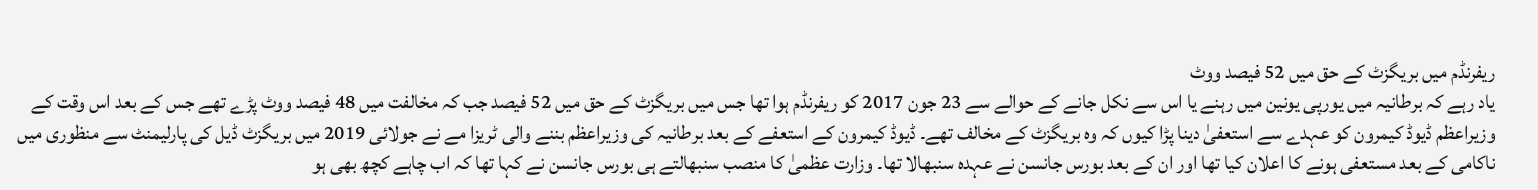ریفرنڈم میں بریگزٹ کے حق میں 52 فیصد ووٹ
یاد رہے کہ برطانیہ میں یورپی یونین میں رہنے یا اس سے نکل جانے کے حوالے سے 23 جون 2017 کو ریفرنڈم ہوا تھا جس میں بریگزٹ کے حق میں 52 فیصد جب کہ مخالفت میں 48 فیصد ووٹ پڑے تھے جس کے بعد اس وقت کے وزیراعظم ڈیوڈ کیمرون کو عہدے سے استعفیٰ دینا پڑا کیوں کہ وہ بریگزٹ کے مخالف تھے۔ ڈیوڈ کیمرون کے استعفے کے بعد برطانیہ کی وزیراعظم بننے والی ٹریزا مے نے جولائی 2019 میں بریگزٹ ڈیل کی پارلیمنٹ سے منظوری میں ناکامی کے بعد مستعفی ہونے کا اعلان کیا تھا اور ان کے بعد بورس جانسن نے عہدہ سنبھالا تھا۔ وزارت عظمیٰ کا منصب سنبھالتے ہی بورس جانسن نے کہا تھا کہ اب چاہے کچھ بھی ہو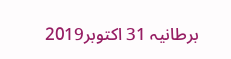برطانیہ 31 اکتوبر2019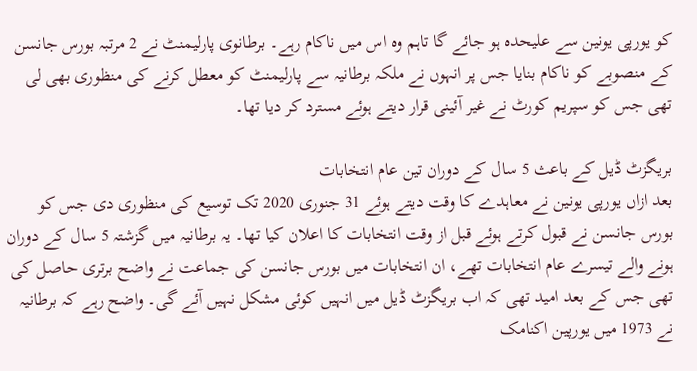کو یورپی یونین سے علیحدہ ہو جائے گا تاہم وہ اس میں ناکام رہے۔ برطانوی پارلیمنٹ نے 2 مرتبہ بورس جانسن کے منصوبے کو ناکام بنایا جس پر انہوں نے ملکہ برطانیہ سے پارلیمنٹ کو معطل کرنے کی منظوری بھی لی تھی جس کو سپریم کورٹ نے غیر آئینی قرار دیتے ہوئے مسترد کر دیا تھا۔

بریگزٹ ڈیل کے باعث 5 سال کے دوران تین عام انتخابات
بعد ازاں یورپی یونین نے معاہدے کا وقت دیتے ہوئے 31 جنوری 2020 تک توسیع کی منظوری دی جس کو بورس جانسن نے قبول کرتے ہوئے قبل از وقت انتخابات کا اعلان کیا تھا۔ یہ برطانیہ میں گزشتہ 5 سال کے دوران ہونے والے تیسرے عام انتخابات تھے، ان انتخابات میں بورس جانسن کی جماعت نے واضح برتری حاصل کی تھی جس کے بعد امید تھی کہ اب بریگزٹ ڈیل میں انہیں کوئی مشکل نہیں آئے گی۔ واضح رہے کہ برطانیہ نے 1973 میں یورپین اکنامک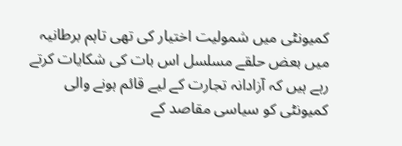کمیونٹی میں شمولیت اختیار کی تھی تاہم برطانیہ میں بعض حلقے مسلسل اس بات کی شکایات کرتے رہے ہیں کہ آزادانہ تجارت کے لیے قائم ہونے والی کمیونٹی کو سیاسی مقاصد کے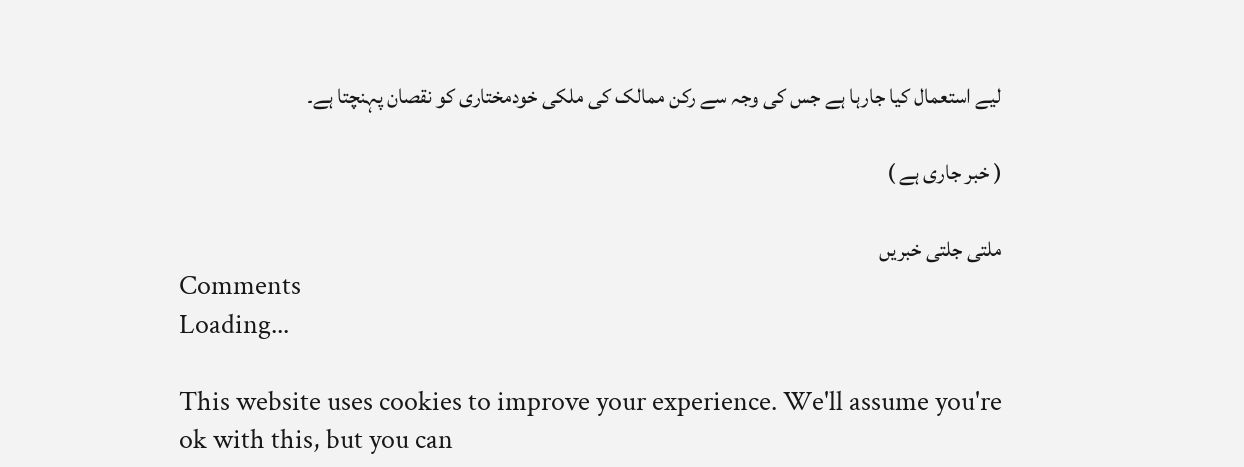لیے استعمال کیا جارہا ہے جس کی وجہ سے رکن ممالک کی ملکی خودمختاری کو نقصان پہنچتا ہے۔

( خبر جاری ہے )

ملتی جلتی خبریں
Comments
Loading...

This website uses cookies to improve your experience. We'll assume you're ok with this, but you can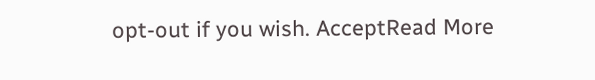opt-out if you wish. AcceptRead More